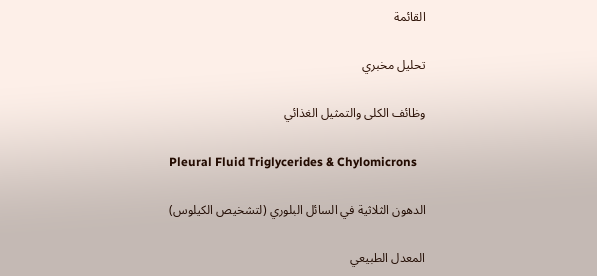القائمة

تحليل مخبري

وظائف الكلى والتمثيل الغذائي

Pleural Fluid Triglycerides & Chylomicrons

الدهون الثلاثية في السائل البلوري (لتشخيص الكيلوس)

المعدل الطبيعي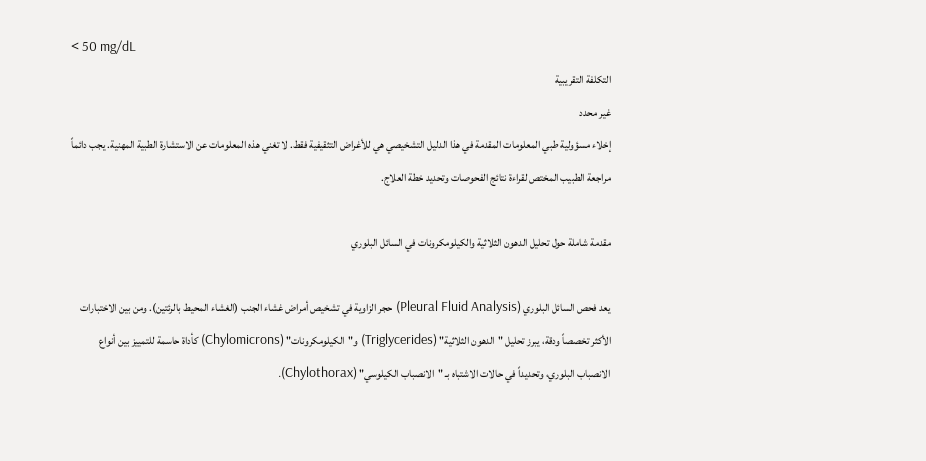< 50 mg/dL
التكلفة التقريبية
غير محدد
إخلاء مسؤولية طبي المعلومات المقدمة في هذا الدليل التشخيصي هي للأغراض التثقيفية فقط. لا تغني هذه المعلومات عن الاستشارة الطبية المهنية. يجب دائماً مراجعة الطبيب المختص لقراءة نتائج الفحوصات وتحديد خطة العلاج.

مقدمة شاملة حول تحليل الدهون الثلاثية والكيلومكرونات في السائل البلوري

يعد فحص السائل البلوري (Pleural Fluid Analysis) حجر الزاوية في تشخيص أمراض غشاء الجنب (الغشاء المحيط بالرئتين). ومن بين الاختبارات الأكثر تخصصاً ودقة، يبرز تحليل "الدهون الثلاثية" (Triglycerides) و"الكيلومكرونات" (Chylomicrons) كأداة حاسمة للتمييز بين أنواع الانصباب البلوري، وتحديداً في حالات الاشتباه بـ "الانصباب الكيلوسي" (Chylothorax).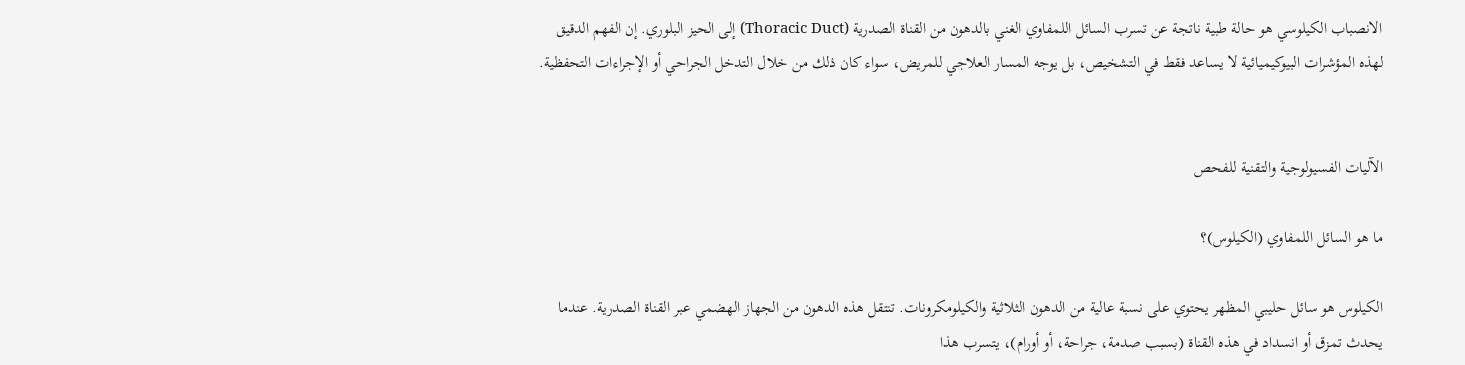الانصباب الكيلوسي هو حالة طبية ناتجة عن تسرب السائل اللمفاوي الغني بالدهون من القناة الصدرية (Thoracic Duct) إلى الحيز البلوري. إن الفهم الدقيق لهذه المؤشرات البيوكيميائية لا يساعد فقط في التشخيص، بل يوجه المسار العلاجي للمريض، سواء كان ذلك من خلال التدخل الجراحي أو الإجراءات التحفظية.


الآليات الفسيولوجية والتقنية للفحص

ما هو السائل اللمفاوي (الكيلوس)؟

الكيلوس هو سائل حليبي المظهر يحتوي على نسبة عالية من الدهون الثلاثية والكيلومكرونات. تنتقل هذه الدهون من الجهاز الهضمي عبر القناة الصدرية. عندما يحدث تمزق أو انسداد في هذه القناة (بسبب صدمة، جراحة، أو أورام)، يتسرب هذا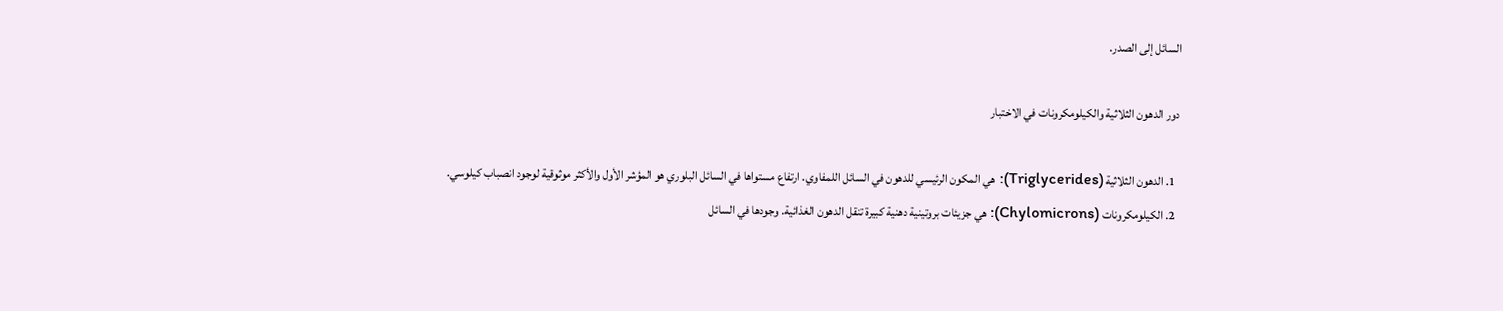السائل إلى الصدر.

دور الدهون الثلاثية والكيلومكرونات في الاختبار

  1. الدهون الثلاثية (Triglycerides): هي المكون الرئيسي للدهون في السائل اللمفاوي. ارتفاع مستواها في السائل البلوري هو المؤشر الأول والأكثر موثوقية لوجود انصباب كيلوسي.
  2. الكيلومكرونات (Chylomicrons): هي جزيئات بروتينية دهنية كبيرة تنقل الدهون الغذائية. وجودها في السائل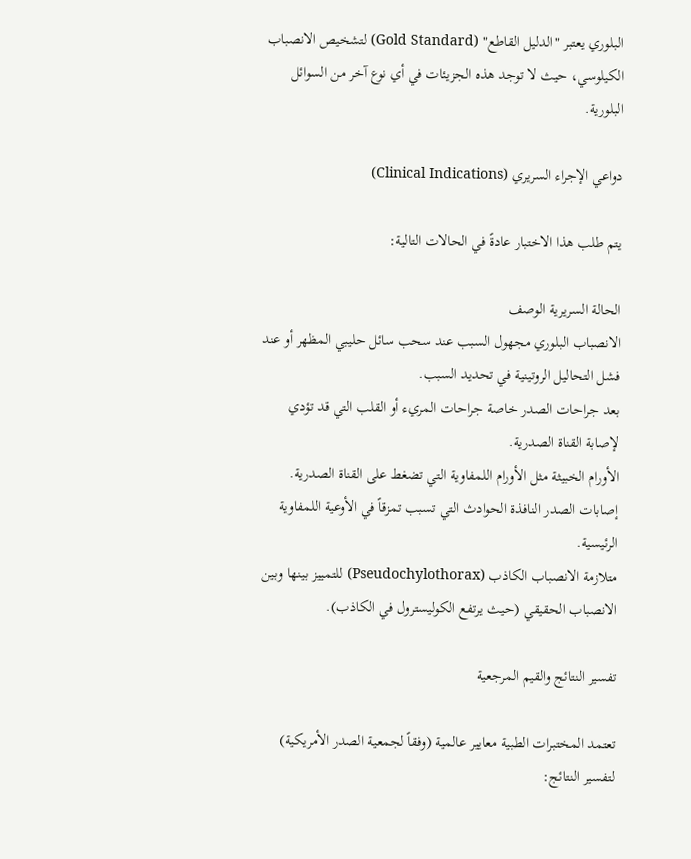البلوري يعتبر "الدليل القاطع" (Gold Standard) لتشخيص الانصباب الكيلوسي، حيث لا توجد هذه الجزيئات في أي نوع آخر من السوائل البلورية.

دواعي الإجراء السريري (Clinical Indications)

يتم طلب هذا الاختبار عادةً في الحالات التالية:

الحالة السريرية الوصف
الانصباب البلوري مجهول السبب عند سحب سائل حليبي المظهر أو عند فشل التحاليل الروتينية في تحديد السبب.
بعد جراحات الصدر خاصة جراحات المريء أو القلب التي قد تؤدي لإصابة القناة الصدرية.
الأورام الخبيثة مثل الأورام اللمفاوية التي تضغط على القناة الصدرية.
إصابات الصدر النافذة الحوادث التي تسبب تمزقاً في الأوعية اللمفاوية الرئيسية.
متلازمة الانصباب الكاذب (Pseudochylothorax) للتمييز بينها وبين الانصباب الحقيقي (حيث يرتفع الكوليسترول في الكاذب).

تفسير النتائج والقيم المرجعية

تعتمد المختبرات الطبية معايير عالمية (وفقاً لجمعية الصدر الأمريكية) لتفسير النتائج: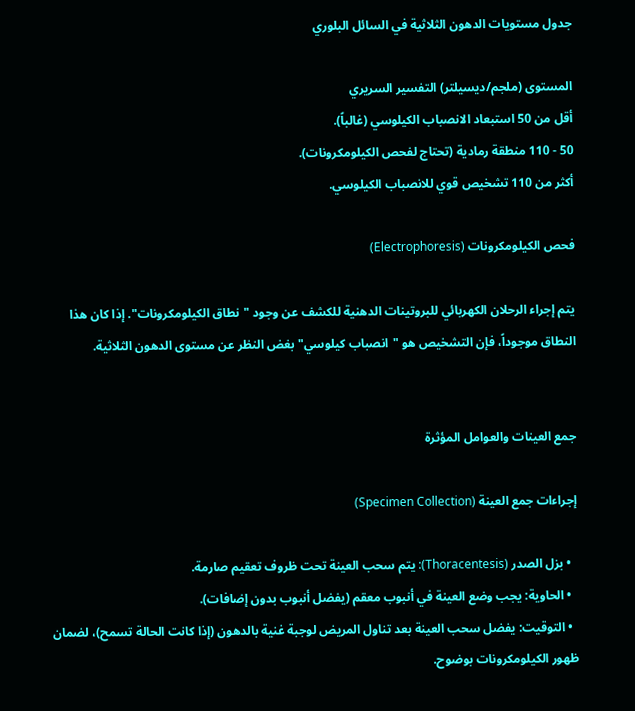جدول مستويات الدهون الثلاثية في السائل البلوري

المستوى (ملجم/ديسيلتر) التفسير السريري
أقل من 50 استبعاد الانصباب الكيلوسي (غالباً).
50 - 110 منطقة رمادية (تحتاج لفحص الكيلومكرونات).
أكثر من 110 تشخيص قوي للانصباب الكيلوسي.

فحص الكيلومكرونات (Electrophoresis)

يتم إجراء الرحلان الكهربائي للبروتينات الدهنية للكشف عن وجود "نطاق الكيلومكرونات". إذا كان هذا النطاق موجوداً، فإن التشخيص هو "انصباب كيلوسي" بغض النظر عن مستوى الدهون الثلاثية.


جمع العينات والعوامل المؤثرة

إجراءات جمع العينة (Specimen Collection)

  • بزل الصدر (Thoracentesis): يتم سحب العينة تحت ظروف تعقيم صارمة.
  • الحاوية: يجب وضع العينة في أنبوب معقم (يفضل أنبوب بدون إضافات).
  • التوقيت: يفضل سحب العينة بعد تناول المريض لوجبة غنية بالدهون (إذا كانت الحالة تسمح)، لضمان ظهور الكيلومكرونات بوضوح.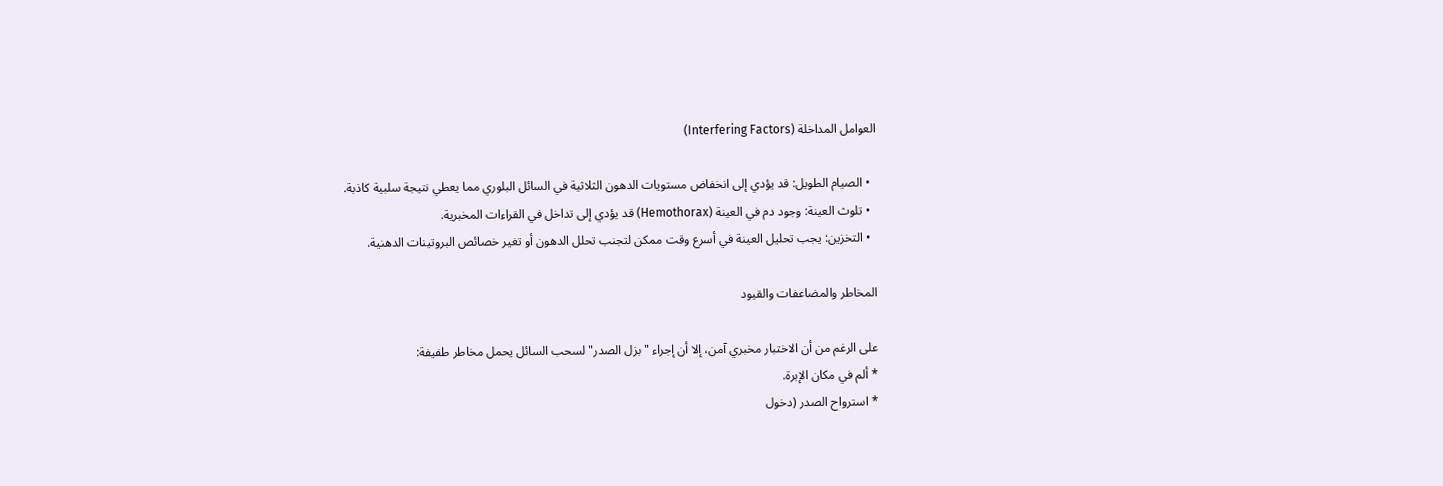العوامل المداخلة (Interfering Factors)

  • الصيام الطويل: قد يؤدي إلى انخفاض مستويات الدهون الثلاثية في السائل البلوري مما يعطي نتيجة سلبية كاذبة.
  • تلوث العينة: وجود دم في العينة (Hemothorax) قد يؤدي إلى تداخل في القراءات المخبرية.
  • التخزين: يجب تحليل العينة في أسرع وقت ممكن لتجنب تحلل الدهون أو تغير خصائص البروتينات الدهنية.

المخاطر والمضاعفات والقيود

على الرغم من أن الاختبار مخبري آمن، إلا أن إجراء "بزل الصدر" لسحب السائل يحمل مخاطر طفيفة:
* ألم في مكان الإبرة.
* استرواح الصدر (دخول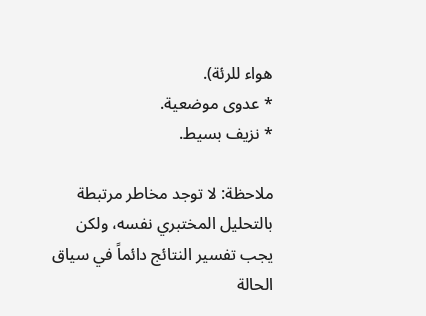هواء للرئة).
* عدوى موضعية.
* نزيف بسيط.

ملاحظة: لا توجد مخاطر مرتبطة بالتحليل المختبري نفسه، ولكن يجب تفسير النتائج دائماً في سياق الحالة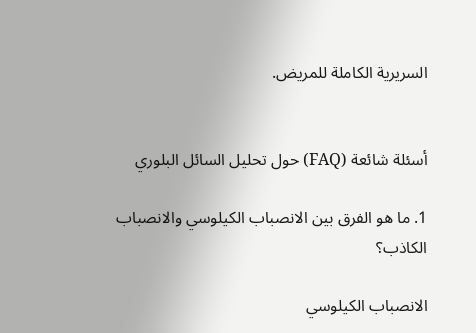السريرية الكاملة للمريض.


أسئلة شائعة (FAQ) حول تحليل السائل البلوري

1. ما هو الفرق بين الانصباب الكيلوسي والانصباب الكاذب؟

الانصباب الكيلوسي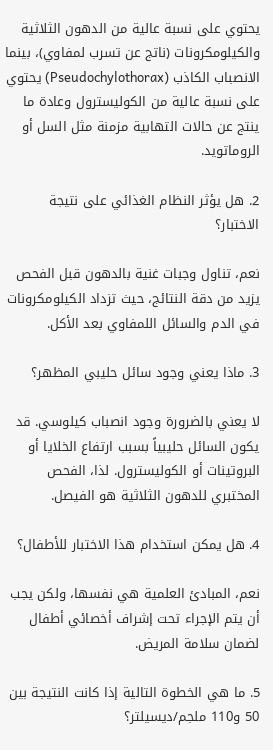يحتوي على نسبة عالية من الدهون الثلاثية والكيلومكرونات (ناتج عن تسرب لمفاوي)، بينما الانصباب الكاذب (Pseudochylothorax) يحتوي على نسبة عالية من الكوليسترول وعادة ما ينتج عن حالات التهابية مزمنة مثل السل أو الروماتويد.

2. هل يؤثر النظام الغذائي على نتيجة الاختبار؟

نعم، تناول وجبات غنية بالدهون قبل الفحص يزيد من دقة النتائج، حيث تزداد الكيلومكرونات في الدم والسائل اللمفاوي بعد الأكل.

3. ماذا يعني وجود سائل حليبي المظهر؟

لا يعني بالضرورة وجود انصباب كيلوسي. قد يكون السائل حليبياً بسبب ارتفاع الخلايا أو البروتينات أو الكوليسترول. لذا، الفحص المختبري للدهون الثلاثية هو الفيصل.

4. هل يمكن استخدام هذا الاختبار للأطفال؟

نعم، المبادئ العلمية هي نفسها، ولكن يجب أن يتم الإجراء تحت إشراف أخصائي أطفال لضمان سلامة المريض.

5. ما هي الخطوة التالية إذا كانت النتيجة بين 50 و110 ملجم/ديسيلتر؟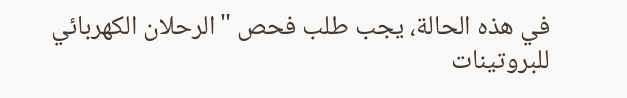في هذه الحالة، يجب طلب فحص "الرحلان الكهربائي للبروتينات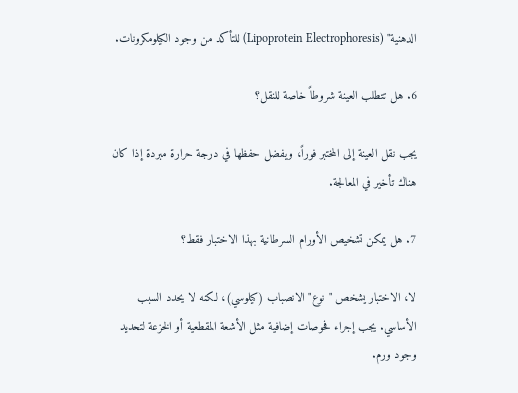الدهنية" (Lipoprotein Electrophoresis) للتأكد من وجود الكيلومكرونات.

6. هل تتطلب العينة شروطاً خاصة للنقل؟

يجب نقل العينة إلى المختبر فوراً، ويفضل حفظها في درجة حرارة مبردة إذا كان هناك تأخير في المعالجة.

7. هل يمكن تشخيص الأورام السرطانية بهذا الاختبار فقط؟

لا، الاختبار يشخص "نوع" الانصباب (كيلوسي)، لكنه لا يحدد السبب الأساسي. يجب إجراء فحوصات إضافية مثل الأشعة المقطعية أو الخزعة لتحديد وجود ورم.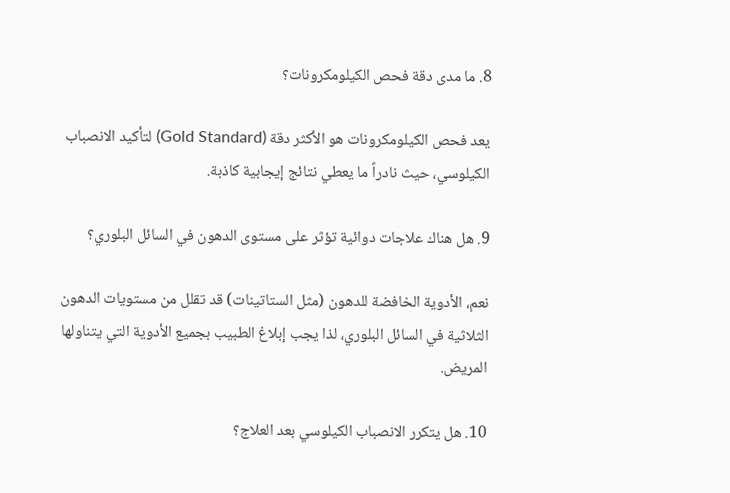8. ما مدى دقة فحص الكيلومكرونات؟

يعد فحص الكيلومكرونات هو الأكثر دقة (Gold Standard) لتأكيد الانصباب الكيلوسي، حيث نادراً ما يعطي نتائج إيجابية كاذبة.

9. هل هناك علاجات دوائية تؤثر على مستوى الدهون في السائل البلوري؟

نعم، الأدوية الخافضة للدهون (مثل الستاتينات) قد تقلل من مستويات الدهون الثلاثية في السائل البلوري، لذا يجب إبلاغ الطبيب بجميع الأدوية التي يتناولها المريض.

10. هل يتكرر الانصباب الكيلوسي بعد العلاج؟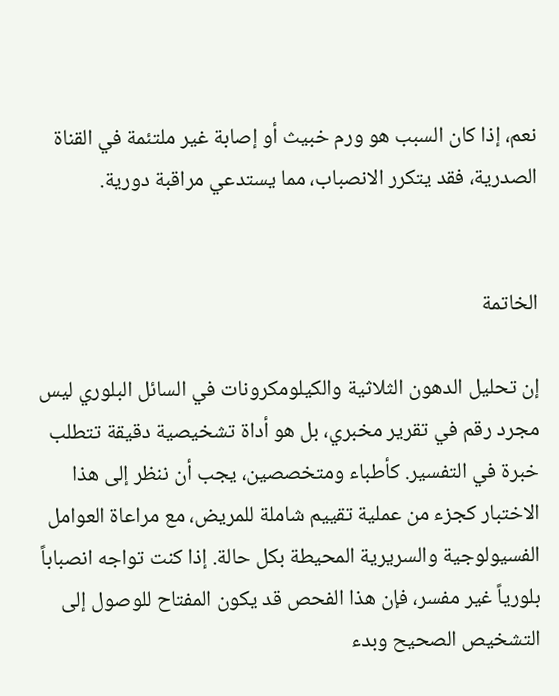نعم، إذا كان السبب هو ورم خبيث أو إصابة غير ملتئمة في القناة الصدرية، فقد يتكرر الانصباب، مما يستدعي مراقبة دورية.


الخاتمة

إن تحليل الدهون الثلاثية والكيلومكرونات في السائل البلوري ليس مجرد رقم في تقرير مخبري، بل هو أداة تشخيصية دقيقة تتطلب خبرة في التفسير. كأطباء ومتخصصين، يجب أن ننظر إلى هذا الاختبار كجزء من عملية تقييم شاملة للمريض، مع مراعاة العوامل الفسيولوجية والسريرية المحيطة بكل حالة. إذا كنت تواجه انصباباً بلورياً غير مفسر، فإن هذا الفحص قد يكون المفتاح للوصول إلى التشخيص الصحيح وبدء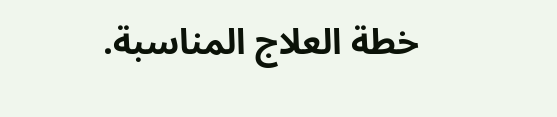خطة العلاج المناسبة.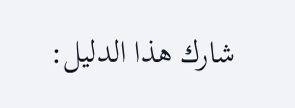شارك هذا الدليل: